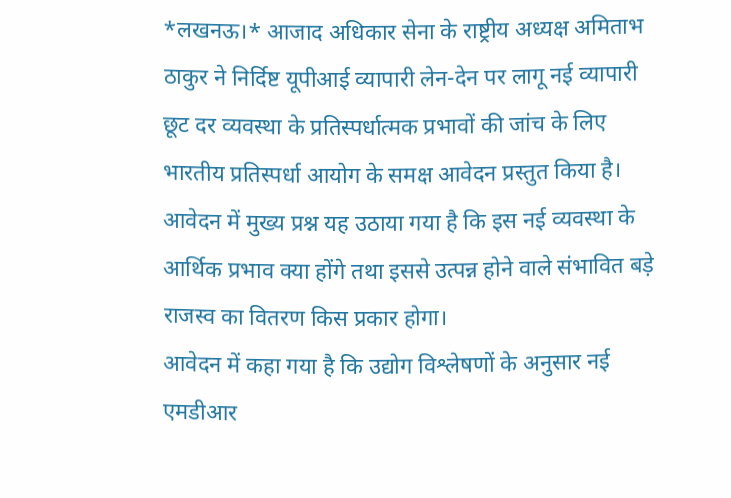*लखनऊ।* आजाद अधिकार सेना के राष्ट्रीय अध्यक्ष अमिताभ ठाकुर ने निर्दिष्ट यूपीआई व्यापारी लेन-देन पर लागू नई व्यापारी छूट दर व्यवस्था के प्रतिस्पर्धात्मक प्रभावों की जांच के लिए भारतीय प्रतिस्पर्धा आयोग के समक्ष आवेदन प्रस्तुत किया है।
आवेदन में मुख्य प्रश्न यह उठाया गया है कि इस नई व्यवस्था के आर्थिक प्रभाव क्या होंगे तथा इससे उत्पन्न होने वाले संभावित बड़े राजस्व का वितरण किस प्रकार होगा।
आवेदन में कहा गया है कि उद्योग विश्लेषणों के अनुसार नई एमडीआर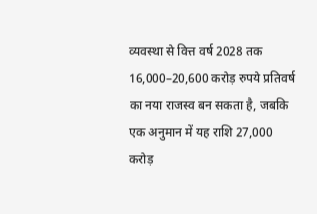व्यवस्था से वित्त वर्ष 2028 तक 16,000–20,600 करोड़ रुपये प्रतिवर्ष का नया राजस्व बन सकता है, जबकि एक अनुमान में यह राशि 27,000 करोड़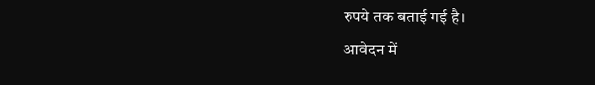रुपये तक बताई गई है।
आवेदन में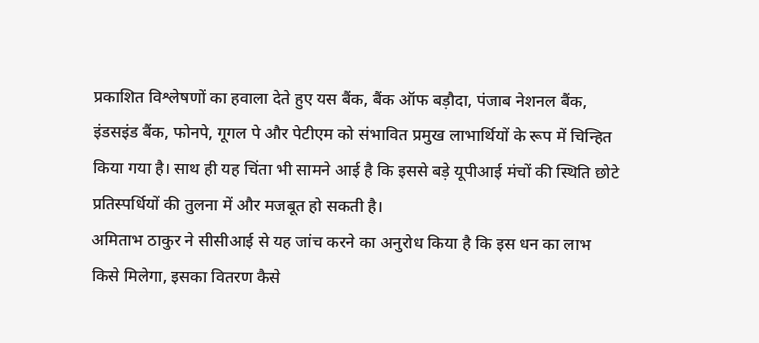प्रकाशित विश्लेषणों का हवाला देते हुए यस बैंक, बैंक ऑफ बड़ौदा, पंजाब नेशनल बैंक, इंडसइंड बैंक, फोनपे, गूगल पे और पेटीएम को संभावित प्रमुख लाभार्थियों के रूप में चिन्हित किया गया है। साथ ही यह चिंता भी सामने आई है कि इससे बड़े यूपीआई मंचों की स्थिति छोटे प्रतिस्पर्धियों की तुलना में और मजबूत हो सकती है।
अमिताभ ठाकुर ने सीसीआई से यह जांच करने का अनुरोध किया है कि इस धन का लाभ किसे मिलेगा, इसका वितरण कैसे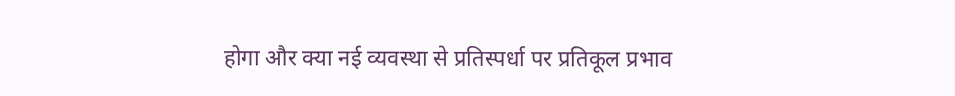होगा और क्या नई व्यवस्था से प्रतिस्पर्धा पर प्रतिकूल प्रभाव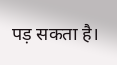पड़ सकता है।